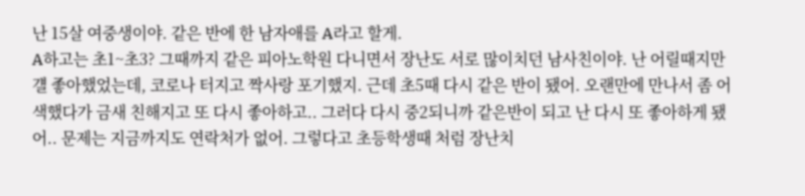난 15살 여중생이야. 같은 반에 한 남자애를 A라고 할게.
A하고는 초1~초3? 그때까지 같은 피아노학원 다니면서 장난도 서로 많이치던 남사친이야. 난 어릴때지만 걜 좋아했었는데, 코로나 터지고 짝사랑 포기했지. 근데 초5때 다시 같은 반이 됐어. 오랜만에 만나서 좀 어색했다가 금새 친해지고 또 다시 좋아하고.. 그러다 다시 중2되니까 같은반이 되고 난 다시 또 좋아하게 됐어.. 문제는 지금까지도 연락처가 없어. 그렇다고 초등학생때 처럼 장난치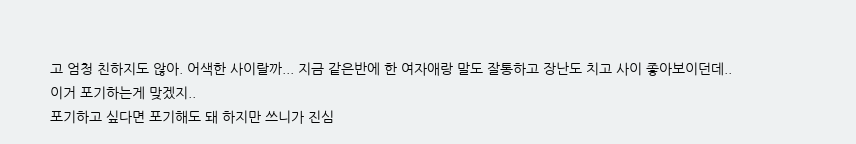고 엄청 친하지도 않아. 어색한 사이랄까... 지금 같은반에 한 여자애랑 말도 잘통하고 장난도 치고 사이 좋아보이던데..
이거 포기하는게 맞겠지..
포기하고 싶다면 포기해도 돼 하지만 쓰니가 진심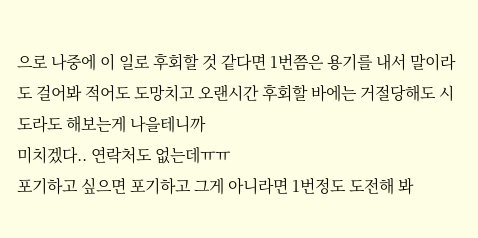으로 나중에 이 일로 후회할 것 같다면 1번쯤은 용기를 내서 말이라도 걸어봐 적어도 도망치고 오랜시간 후회할 바에는 거절당해도 시도라도 해보는게 나을테니까
미치겠다.. 연락처도 없는데ㅠㅠ
포기하고 싶으면 포기하고 그게 아니라면 1번정도 도전해 봐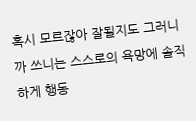혹시 모르잖아 잘될지도 그러니까 쓰니는 스스로의 욕망에 솔직하게 행동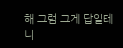해 그럼 그게 답일테니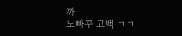까
노빠꾸 고백 ㄱㄱ